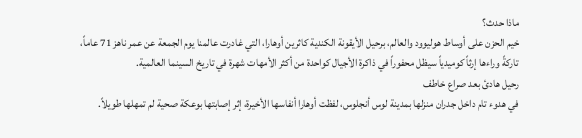ماذا حدث؟
خيم الحزن على أوساط هوليوود والعالم، برحيل الأيقونة الكندية كاثرين أوهارا، التي غادرت عالمنا يوم الجمعة عن عمر ناهز 71 عاماً، تاركةً وراءها إرثاً كوميدياً سيظل محفوراً في ذاكرة الأجيال كواحدة من أكثر الأمهات شهرة في تاريخ السينما العالمية.
رحيل هادئ بعد صراع خاطف
في هدوء تام داخل جدران منزلها بمدينة لوس أنجلوس، لفظت أوهارا أنفاسها الأخيرة، إثر إصابتها بوعكة صحية لم تمهلها طويلاً.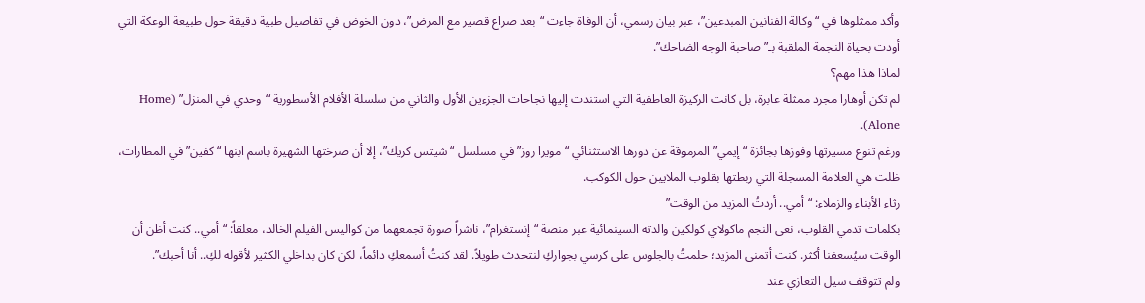وأكد ممثلوها في “وكالة الفنانين المبدعين”، عبر بيان رسمي، أن الوفاة جاءت “بعد صراع قصير مع المرض”، دون الخوض في تفاصيل طبية دقيقة حول طبيعة الوعكة التي أودت بحياة النجمة الملقبة بـ”صاحبة الوجه الضاحك”.
لماذا هذا مهم؟
لم تكن أوهارا مجرد ممثلة عابرة، بل كانت الركيزة العاطفية التي استندت إليها نجاحات الجزءين الأول والثاني من سلسلة الأفلام الأسطورية “وحدي في المنزل” (Home Alone).
ورغم تنوع مسيرتها وفوزها بجائزة “إيمي” المرموقة عن دورها الاستثنائي “مويرا روز” في مسلسل “شيتس كريك”، إلا أن صرختها الشهيرة باسم ابنها “كفين” في المطارات، ظلت هي العلامة المسجلة التي ربطتها بقلوب الملايين حول الكوكب.
رثاء الأبناء والزملاء: “أمي.. أردتُ المزيد من الوقت”
بكلمات تدمي القلوب، نعى النجم ماكولاي كولكين والدته السينمائية عبر منصة “إنستغرام”، ناشراً صورة تجمعهما من كواليس الفيلم الخالد، معلقاً: “أمي.. كنت أظن أن الوقت سيُسعفنا أكثر. كنت أتمنى المزيد؛ حلمتُ بالجلوس على كرسي بجواركِ لنتحدث طويلاً. لقد كنتُ أسمعكِ دائماً، لكن كان بداخلي الكثير لأقوله لكِ.. أنا أحبك”.
ولم تتوقف سيل التعازي عند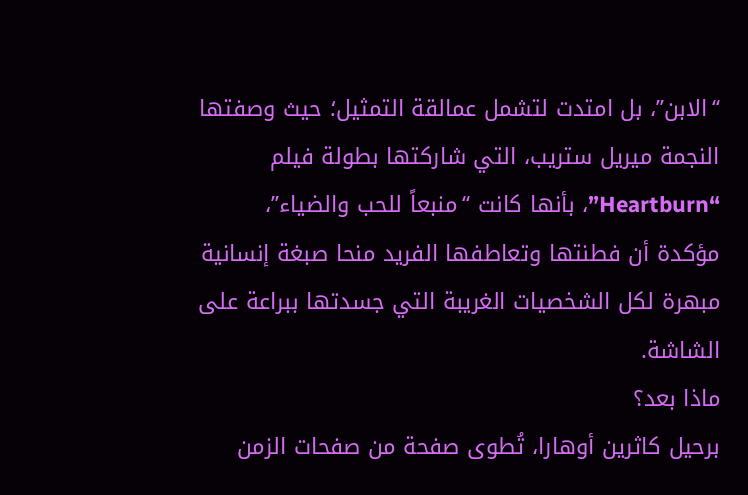“الابن”، بل امتدت لتشمل عمالقة التمثيل؛ حيث وصفتها النجمة ميريل ستريب، التي شاركتها بطولة فيلم “Heartburn”، بأنها كانت “منبعاً للحب والضياء”، مؤكدة أن فطنتها وتعاطفها الفريد منحا صبغة إنسانية مبهرة لكل الشخصيات الغريبة التي جسدتها ببراعة على الشاشة.
ماذا بعد؟
برحيل كاثرين أوهارا، تُطوى صفحة من صفحات الزمن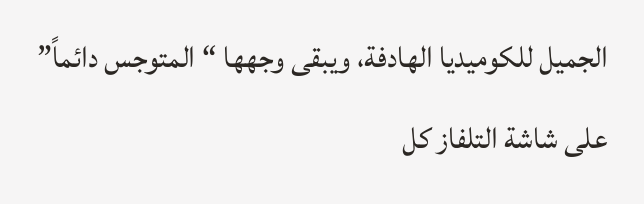الجميل للكوميديا الهادفة، ويبقى وجهها “المتوجس دائماً” على شاشة التلفاز كل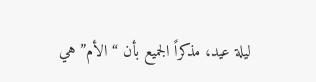ليلة عيد، مذكراً الجميع بأن “الأم” هي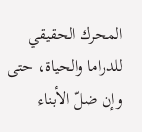المحرك الحقيقي للدراما والحياة، حتى وإن ضلّ الأبناء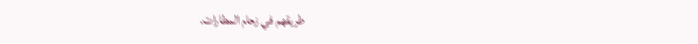طريقهم في زحام المطارات.